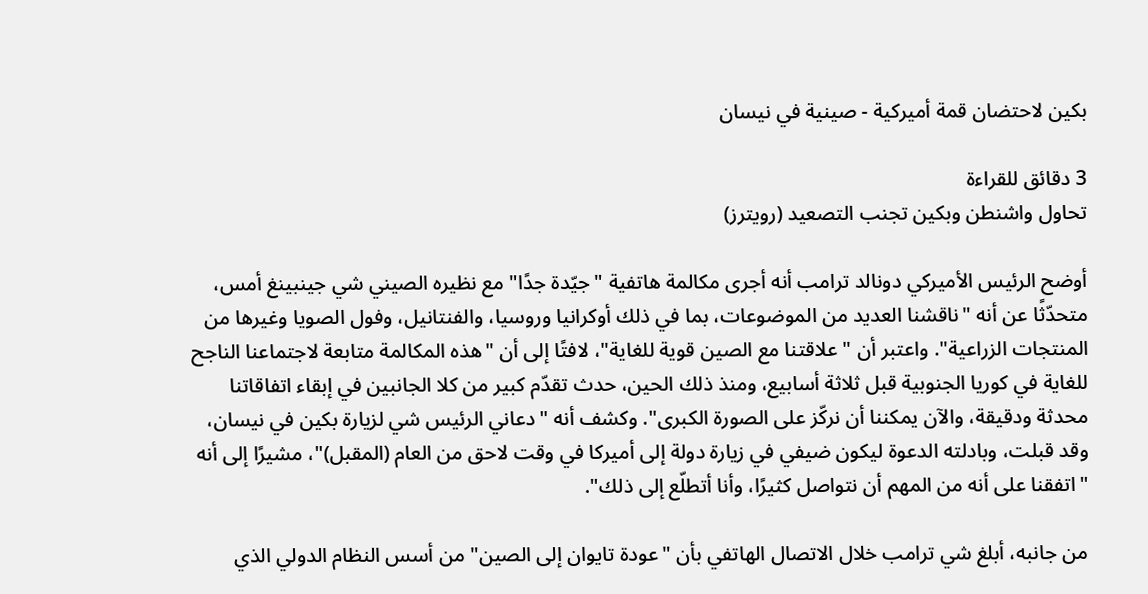بكين لاحتضان قمة أميركية - صينية في نيسان

3 دقائق للقراءة
تحاول واشنطن وبكين تجنب التصعيد (رويترز)

أوضح الرئيس الأميركي دونالد ترامب أنه أجرى مكالمة هاتفية "جيّدة جدًا" مع نظيره الصيني شي جينبينغ أمس، متحدّثًا عن أنه "ناقشنا العديد من الموضوعات، بما في ذلك أوكرانيا وروسيا، والفنتانيل، وفول الصويا وغيرها من المنتجات الزراعية". واعتبر أن "علاقتنا مع الصين قوية للغاية"، لافتًا إلى أن "هذه المكالمة متابعة لاجتماعنا الناجح للغاية في كوريا الجنوبية قبل ثلاثة أسابيع، ومنذ ذلك الحين، حدث تقدّم كبير من كلا الجانبين في إبقاء اتفاقاتنا محدثة ودقيقة، والآن يمكننا أن نركّز على الصورة الكبرى". وكشف أنه "دعاني الرئيس شي لزيارة بكين في نيسان، وقد قبلت، وبادلته الدعوة ليكون ضيفي في زيارة دولة إلى أميركا في وقت لاحق من العام (المقبل)"، مشيرًا إلى أنه "اتفقنا على أنه من المهم أن نتواصل كثيرًا، وأنا أتطلّع إلى ذلك".

من جانبه، أبلغ شي ترامب خلال الاتصال الهاتفي بأن "عودة تايوان إلى الصين" من أسس النظام الدولي الذي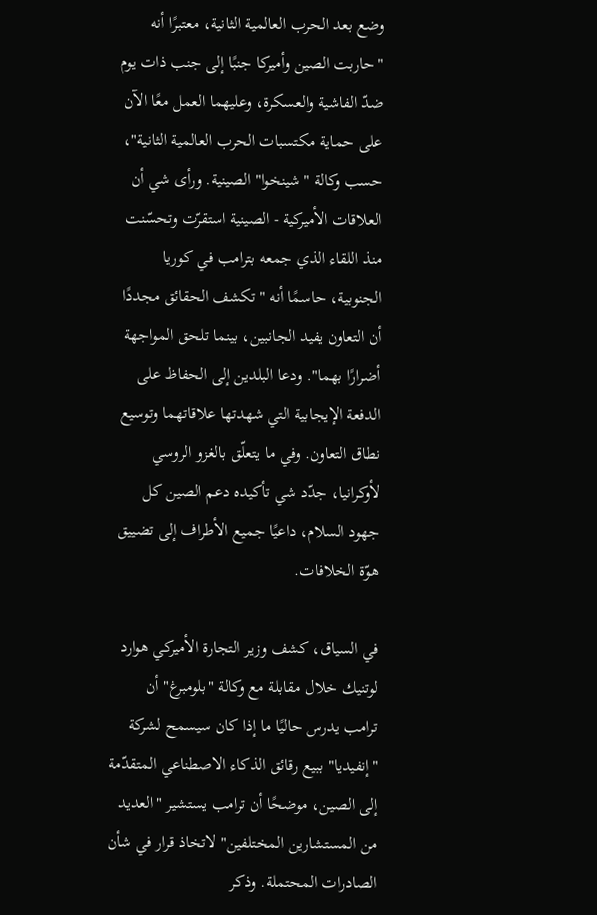وضع بعد الحرب العالمية الثانية، معتبرًا أنه "حاربت الصين وأميركا جنبًا إلى جنب ذات يوم ضدّ الفاشية والعسكرة، وعليهما العمل معًا الآن على حماية مكتسبات الحرب العالمية الثانية"، حسب وكالة "شينخوا" الصينية. ورأى شي أن العلاقات الأميركية - الصينية استقرّت وتحسّنت منذ اللقاء الذي جمعه بترامب في كوريا الجنوبية، حاسمًا أنه "تكشف الحقائق مجددًا أن التعاون يفيد الجانبين، بينما تلحق المواجهة أضرارًا بهما". ودعا البلدين إلى الحفاظ على الدفعة الإيجابية التي شهدتها علاقاتهما وتوسيع نطاق التعاون. وفي ما يتعلّق بالغزو الروسي لأوكرانيا، جدّد شي تأكيده دعم الصين كل جهود السلام، داعيًا جميع الأطراف إلى تضييق هوّة الخلافات.

في السياق، كشف وزير التجارة الأميركي هوارد لوتنيك خلال مقابلة مع وكالة "بلومبرغ" أن ترامب يدرس حاليًا ما إذا كان سيسمح لشركة "إنفيديا" ببيع رقائق الذكاء الاصطناعي المتقدّمة إلى الصين، موضحًا أن ترامب يستشير "العديد من المستشارين المختلفين" لاتخاذ قرار في شأن الصادرات المحتملة. وذكر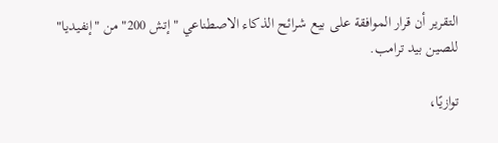التقرير أن قرار الموافقة على بيع شرائح الذكاء الاصطناعي "إتش 200" من "إنفيديا" للصين بيد ترامب.

توازيًا،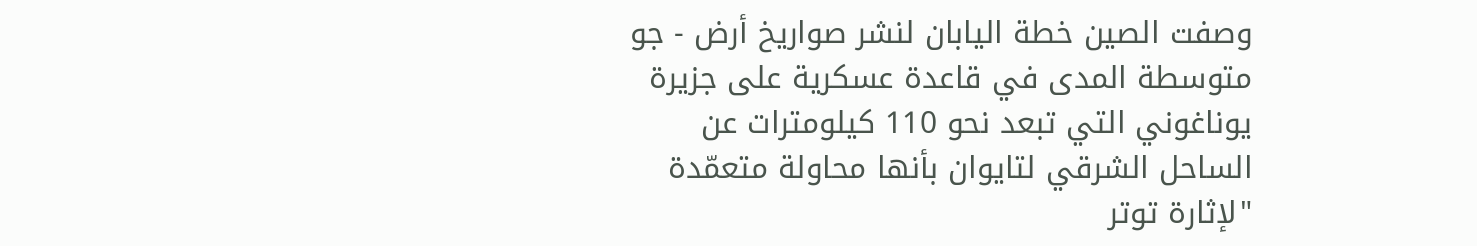وصفت الصين خطة اليابان لنشر صواريخ أرض - جو متوسطة المدى في قاعدة عسكرية على جزيرة يوناغوني التي تبعد نحو 110 كيلومترات عن الساحل الشرقي لتايوان بأنها محاولة متعمّدة "لإثارة توتر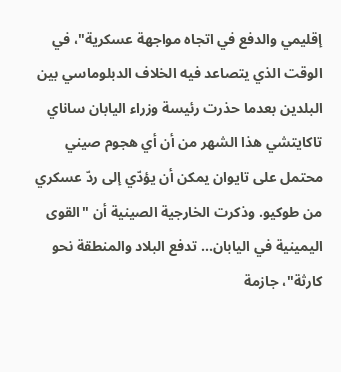إقليمي والدفع في اتجاه مواجهة عسكرية"، في الوقت الذي يتصاعد فيه الخلاف الدبلوماسي بين البلدين بعدما حذرت رئيسة وزراء اليابان ساناي تاكايتشي هذا الشهر من أن أي هجوم صيني محتمل على تايوان يمكن أن يؤدّي إلى ردّ عسكري من طوكيو. وذكرت الخارجية الصينية أن "القوى اليمينية في اليابان... تدفع البلاد والمنطقة نحو كارثة"، جازمة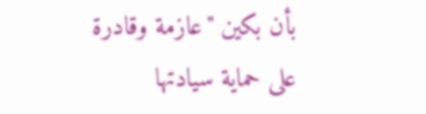بأن بكين "عازمة وقادرة على حماية سيادتها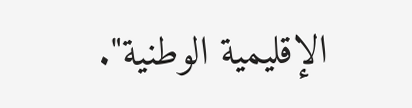الإقليمية الوطنية".